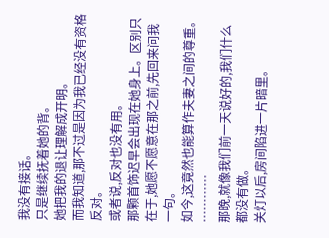我没有接话。
只是继续抚着她的背。
她把我的退让理解成开明。
而我知道,那不过是因为我已经没有资格反对。
或者说,反对也没有用。
那颗首饰迟早会出现在她身上。区别只在于,她愿不愿意在那之前,先回来问我一句。
如今,这竟然也能算作夫妻之间的尊重。
…………
那晚,就像我们前一天说好的,我们什么都没有做。
关灯以后,房间陷进一片暗里。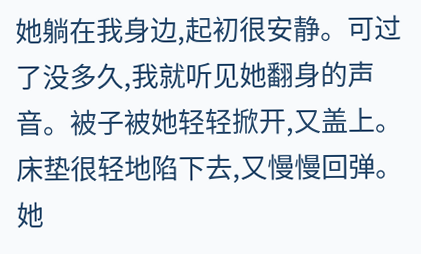她躺在我身边,起初很安静。可过了没多久,我就听见她翻身的声音。被子被她轻轻掀开,又盖上。床垫很轻地陷下去,又慢慢回弹。
她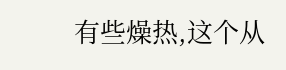有些燥热,这个从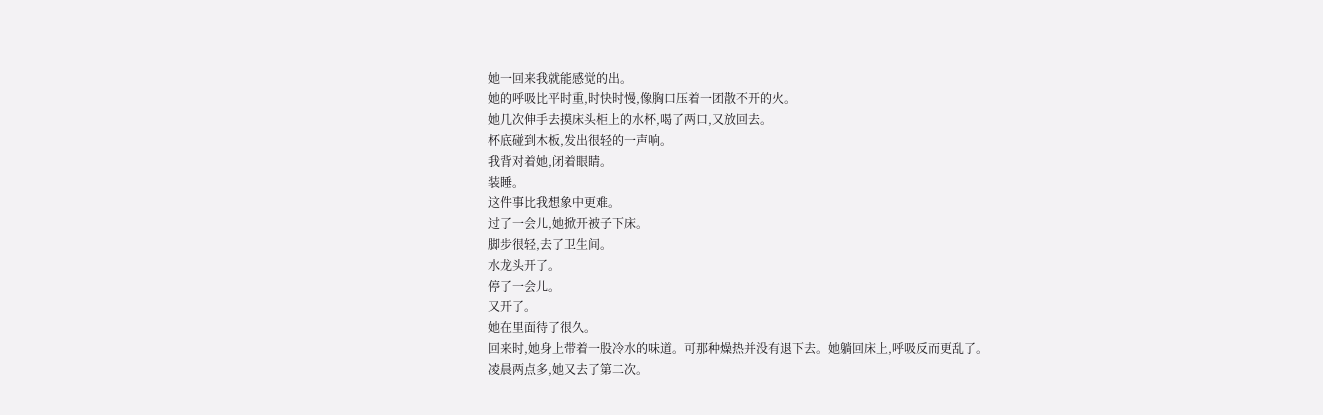她一回来我就能感觉的出。
她的呼吸比平时重,时快时慢,像胸口压着一团散不开的火。
她几次伸手去摸床头柜上的水杯,喝了两口,又放回去。
杯底碰到木板,发出很轻的一声响。
我背对着她,闭着眼睛。
装睡。
这件事比我想象中更难。
过了一会儿,她掀开被子下床。
脚步很轻,去了卫生间。
水龙头开了。
停了一会儿。
又开了。
她在里面待了很久。
回来时,她身上带着一股冷水的味道。可那种燥热并没有退下去。她躺回床上,呼吸反而更乱了。
凌晨两点多,她又去了第二次。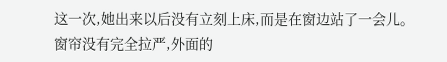这一次,她出来以后没有立刻上床,而是在窗边站了一会儿。
窗帘没有完全拉严,外面的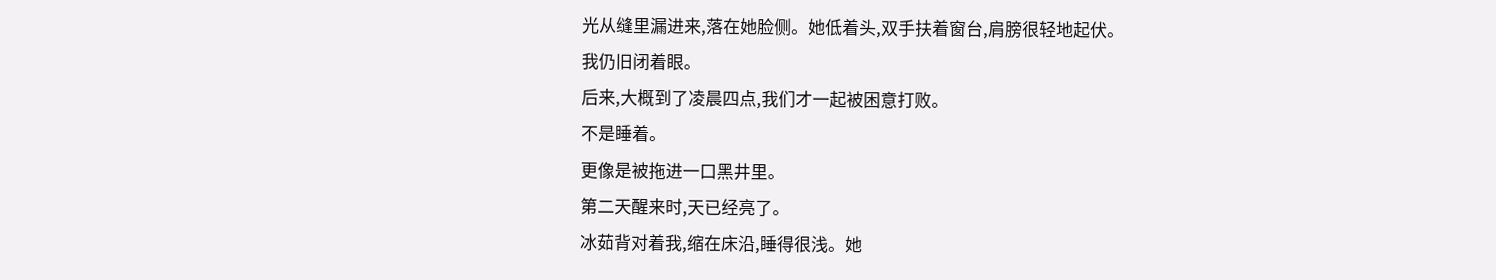光从缝里漏进来,落在她脸侧。她低着头,双手扶着窗台,肩膀很轻地起伏。
我仍旧闭着眼。
后来,大概到了凌晨四点,我们才一起被困意打败。
不是睡着。
更像是被拖进一口黑井里。
第二天醒来时,天已经亮了。
冰茹背对着我,缩在床沿,睡得很浅。她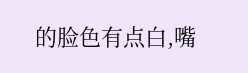的脸色有点白,嘴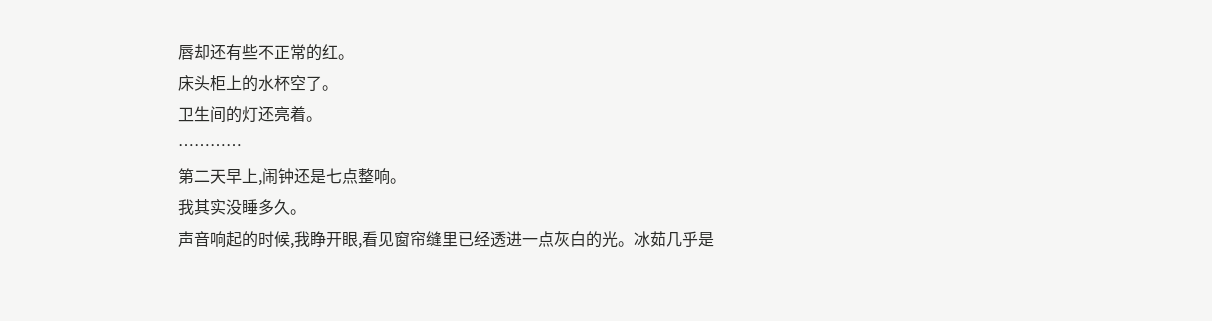唇却还有些不正常的红。
床头柜上的水杯空了。
卫生间的灯还亮着。
…………
第二天早上,闹钟还是七点整响。
我其实没睡多久。
声音响起的时候,我睁开眼,看见窗帘缝里已经透进一点灰白的光。冰茹几乎是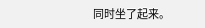同时坐了起来。